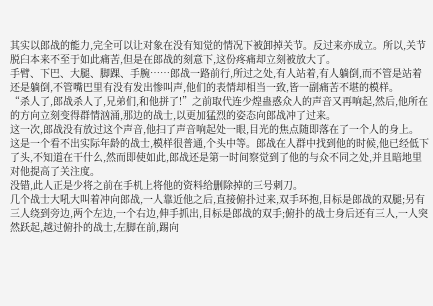其实以郎战的能力,完全可以让对象在没有知觉的情况下被卸掉关节。反过来亦成立。所以,关节脱臼本来不至于如此痛苦,但是在郎战的刻意下,这份疼痛却立刻被放大了。
手臂、下巴、大腿、脚踝、手腕……郎战一路前行,所过之处,有人站着,有人躺倒,而不管是站着还是躺倒,不管嘴巴里有没有发出惨叫声,他们的表情却相当一致,皆一副痛苦不堪的模样。
“杀人了,郎战杀人了,兄弟们,和他拼了!”之前取代连少煌蛊惑众人的声音又再响起,然后,他所在的方向立刻变得群情汹涌,那边的战士,以更加猛烈的姿态向郎战冲了过来。
这一次,郎战没有放过这个声音,他扫了声音响起处一眼,目光的焦点随即落在了一个人的身上。
这是一个看不出实际年龄的战士,模样很普通,个头中等。郎战在人群中找到他的时候,他已经低下了头,不知道在干什么,然而即使如此,郎战还是第一时间察觉到了他的与众不同之处,并且暗地里对他提高了关注度。
没错,此人正是少将之前在手机上将他的资料给删除掉的三号刺刀。
几个战士大吼大叫着冲向郎战,一人靠近他之后,直接俯扑过来,双手环抱,目标是郎战的双腿;另有三人绕到旁边,两个左边,一个右边,伸手抓出,目标是郎战的双手;俯扑的战士身后还有三人,一人突然跃起,越过俯扑的战士,左脚在前,踢向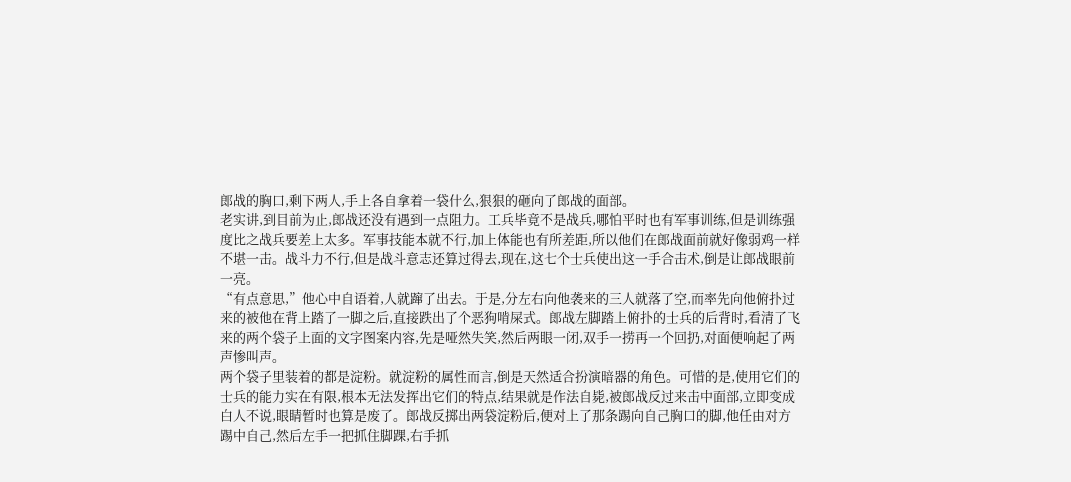郎战的胸口,剩下两人,手上各自拿着一袋什么,狠狠的砸向了郎战的面部。
老实讲,到目前为止,郎战还没有遇到一点阻力。工兵毕竟不是战兵,哪怕平时也有军事训练,但是训练强度比之战兵要差上太多。军事技能本就不行,加上体能也有所差距,所以他们在郎战面前就好像弱鸡一样不堪一击。战斗力不行,但是战斗意志还算过得去,现在,这七个士兵使出这一手合击术,倒是让郎战眼前一亮。
“有点意思,”他心中自语着,人就蹿了出去。于是,分左右向他袭来的三人就落了空,而率先向他俯扑过来的被他在背上踏了一脚之后,直接跌出了个恶狗啃屎式。郎战左脚踏上俯扑的士兵的后背时,看清了飞来的两个袋子上面的文字图案内容,先是哑然失笑,然后两眼一闭,双手一捞再一个回扔,对面便响起了两声惨叫声。
两个袋子里装着的都是淀粉。就淀粉的属性而言,倒是天然适合扮演暗器的角色。可惜的是,使用它们的士兵的能力实在有限,根本无法发挥出它们的特点,结果就是作法自毙,被郎战反过来击中面部,立即变成白人不说,眼睛暂时也算是废了。郎战反掷出两袋淀粉后,便对上了那条踢向自己胸口的脚,他任由对方踢中自己,然后左手一把抓住脚踝,右手抓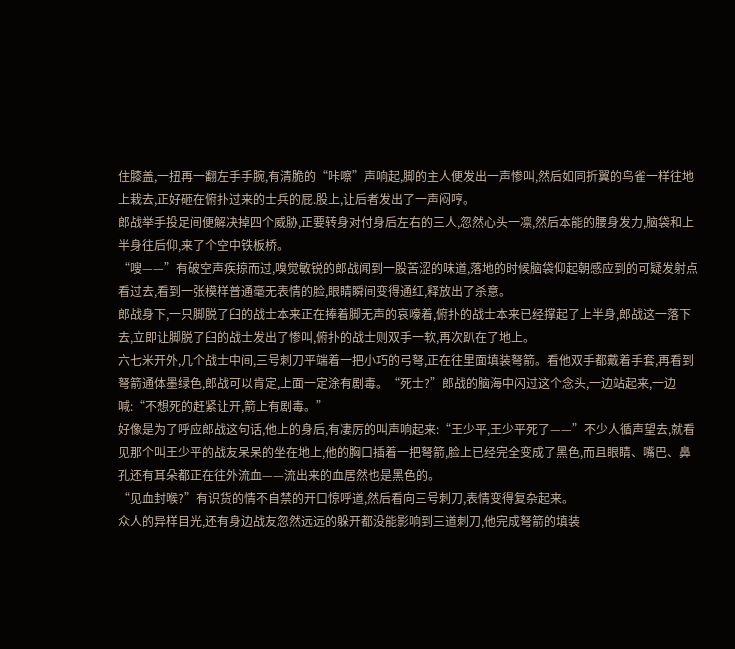住膝盖,一扭再一翻左手手腕,有清脆的“咔嚓”声响起,脚的主人便发出一声惨叫,然后如同折翼的鸟雀一样往地上栽去,正好砸在俯扑过来的士兵的屁.股上,让后者发出了一声闷哼。
郎战举手投足间便解决掉四个威胁,正要转身对付身后左右的三人,忽然心头一凛,然后本能的腰身发力,脑袋和上半身往后仰,来了个空中铁板桥。
“嗖——”有破空声疾掠而过,嗅觉敏锐的郎战闻到一股苦涩的味道,落地的时候脑袋仰起朝感应到的可疑发射点看过去,看到一张模样普通毫无表情的脸,眼睛瞬间变得通红,释放出了杀意。
郎战身下,一只脚脱了臼的战士本来正在捧着脚无声的哀嚎着,俯扑的战士本来已经撑起了上半身,郎战这一落下去,立即让脚脱了臼的战士发出了惨叫,俯扑的战士则双手一软,再次趴在了地上。
六七米开外,几个战士中间,三号刺刀平端着一把小巧的弓弩,正在往里面填装弩箭。看他双手都戴着手套,再看到弩箭通体墨绿色,郎战可以肯定,上面一定涂有剧毒。“死士?”郎战的脑海中闪过这个念头,一边站起来,一边喊:“不想死的赶紧让开,箭上有剧毒。”
好像是为了呼应郎战这句话,他上的身后,有凄厉的叫声响起来:“王少平,王少平死了——”不少人循声望去,就看见那个叫王少平的战友呆呆的坐在地上,他的胸口插着一把弩箭,脸上已经完全变成了黑色,而且眼睛、嘴巴、鼻孔还有耳朵都正在往外流血——流出来的血居然也是黑色的。
“见血封喉?”有识货的情不自禁的开口惊呼道,然后看向三号刺刀,表情变得复杂起来。
众人的异样目光,还有身边战友忽然远远的躲开都没能影响到三道刺刀,他完成弩箭的填装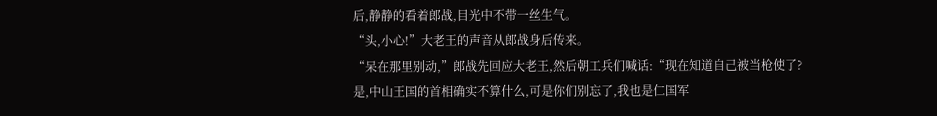后,静静的看着郎战,目光中不带一丝生气。
“头,小心!”大老王的声音从郎战身后传来。
“呆在那里别动,”郎战先回应大老王,然后朝工兵们喊话:“现在知道自己被当枪使了?是,中山王国的首相确实不算什么,可是你们别忘了,我也是仁国军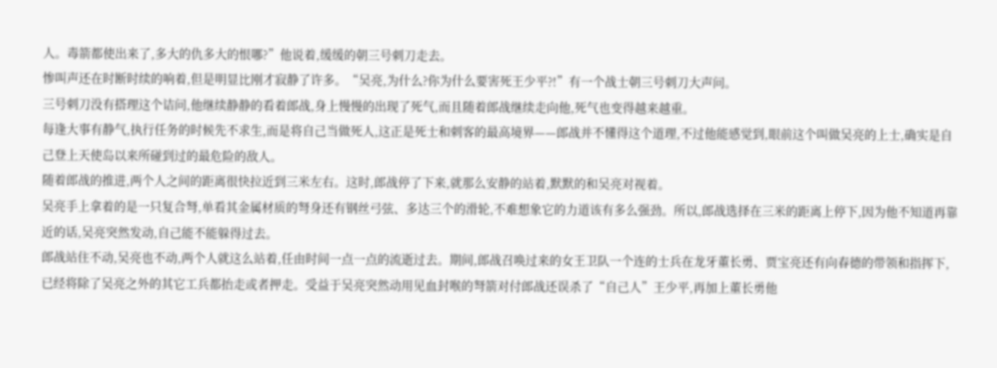人。毒箭都使出来了,多大的仇多大的恨哪?”他说着,缓缓的朝三号刺刀走去。
惨叫声还在时断时续的响着,但是明显比刚才寂静了许多。“吴亮,为什么?你为什么要害死王少平?!”有一个战士朝三号刺刀大声问。
三号刺刀没有搭理这个诘问,他继续静静的看着郎战,身上慢慢的出现了死气,而且随着郎战继续走向他,死气也变得越来越重。
每逢大事有静气,执行任务的时候先不求生,而是将自己当做死人,这正是死士和刺客的最高境界——郎战并不懂得这个道理,不过他能感觉到,眼前这个叫做吴亮的上士,确实是自己登上天使岛以来所碰到过的最危险的敌人。
随着郎战的推进,两个人之间的距离很快拉近到三米左右。这时,郎战停了下来,就那么安静的站着,默默的和吴亮对视着。
吴亮手上拿着的是一只复合弩,单看其金属材质的弩身还有钢丝弓弦、多达三个的滑轮,不难想象它的力道该有多么强劲。所以,郎战选择在三米的距离上停下,因为他不知道再靠近的话,吴亮突然发动,自己能不能躲得过去。
郎战站住不动,吴亮也不动,两个人就这么站着,任由时间一点一点的流逝过去。期间,郎战召唤过来的女王卫队一个连的士兵在龙牙董长勇、贾宝亮还有向春德的带领和指挥下,已经将除了吴亮之外的其它工兵都抬走或者押走。受益于吴亮突然动用见血封喉的弩箭对付郎战还误杀了“自己人”王少平,再加上董长勇他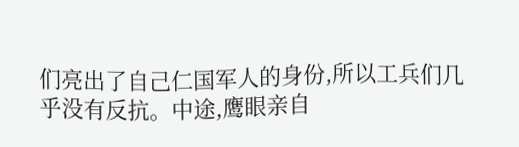们亮出了自己仁国军人的身份,所以工兵们几乎没有反抗。中途,鹰眼亲自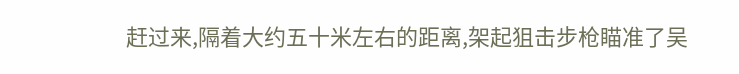赶过来,隔着大约五十米左右的距离,架起狙击步枪瞄准了吴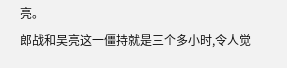亮。
郎战和吴亮这一僵持就是三个多小时,令人觉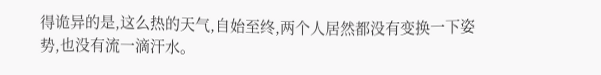得诡异的是,这么热的天气,自始至终,两个人居然都没有变换一下姿势,也没有流一滴汗水。